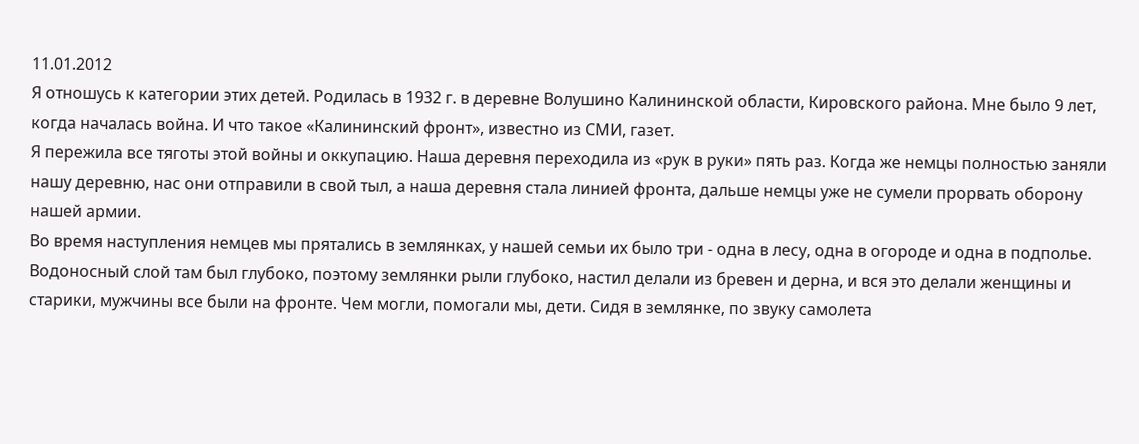11.01.2012
Я отношусь к категории этих детей. Родилась в 1932 г. в деревне Волушино Калининской области, Кировского района. Мне было 9 лет, когда началась война. И что такое «Калининский фронт», известно из СМИ, газет.
Я пережила все тяготы этой войны и оккупацию. Наша деревня переходила из «рук в руки» пять раз. Когда же немцы полностью заняли нашу деревню, нас они отправили в свой тыл, а наша деревня стала линией фронта, дальше немцы уже не сумели прорвать оборону нашей армии.
Во время наступления немцев мы прятались в землянках, у нашей семьи их было три - одна в лесу, одна в огороде и одна в подполье. Водоносный слой там был глубоко, поэтому землянки рыли глубоко, настил делали из бревен и дерна, и вся это делали женщины и старики, мужчины все были на фронте. Чем могли, помогали мы, дети. Сидя в землянке, по звуку самолета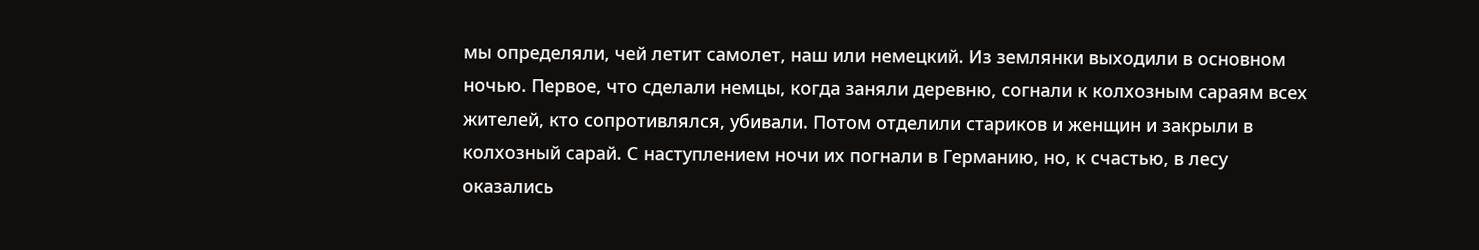мы определяли, чей летит самолет, наш или немецкий. Из землянки выходили в основном ночью. Первое, что сделали немцы, когда заняли деревню, согнали к колхозным сараям всех жителей, кто сопротивлялся, убивали. Потом отделили стариков и женщин и закрыли в колхозный сарай. С наступлением ночи их погнали в Германию, но, к счастью, в лесу оказались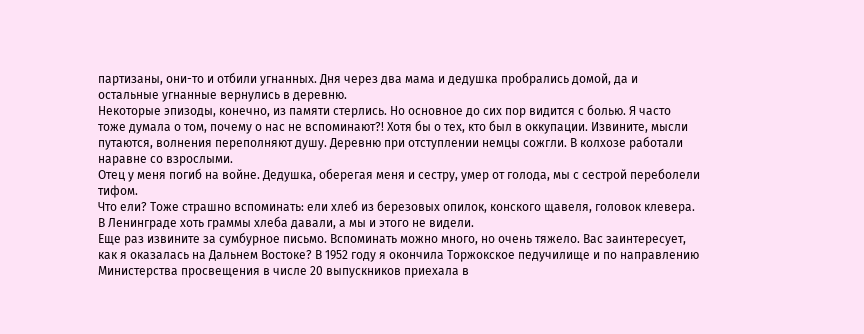партизаны, они-то и отбили угнанных. Дня через два мама и дедушка пробрались домой, да и остальные угнанные вернулись в деревню.
Некоторые эпизоды, конечно, из памяти стерлись. Но основное до сих пор видится с болью. Я часто тоже думала о том, почему о нас не вспоминают?! Хотя бы о тех, кто был в оккупации. Извините, мысли путаются, волнения переполняют душу. Деревню при отступлении немцы сожгли. В колхозе работали наравне со взрослыми.
Отец у меня погиб на войне. Дедушка, оберегая меня и сестру, умер от голода, мы с сестрой переболели тифом.
Что ели? Тоже страшно вспоминать: ели хлеб из березовых опилок, конского щавеля, головок клевера. В Ленинграде хоть граммы хлеба давали, а мы и этого не видели.
Еще раз извините за сумбурное письмо. Вспоминать можно много, но очень тяжело. Вас заинтересует, как я оказалась на Дальнем Востоке? В 1952 году я окончила Торжокское педучилище и по направлению Министерства просвещения в числе 20 выпускников приехала в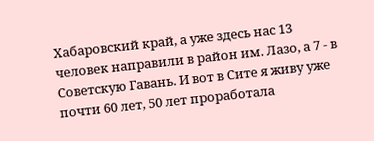Хабаровский край, а уже здесь нас 13 человек направили в район им. Лазо, а 7 - в Советскую Гавань. И вот в Сите я живу уже почти 60 лет, 50 лет проработала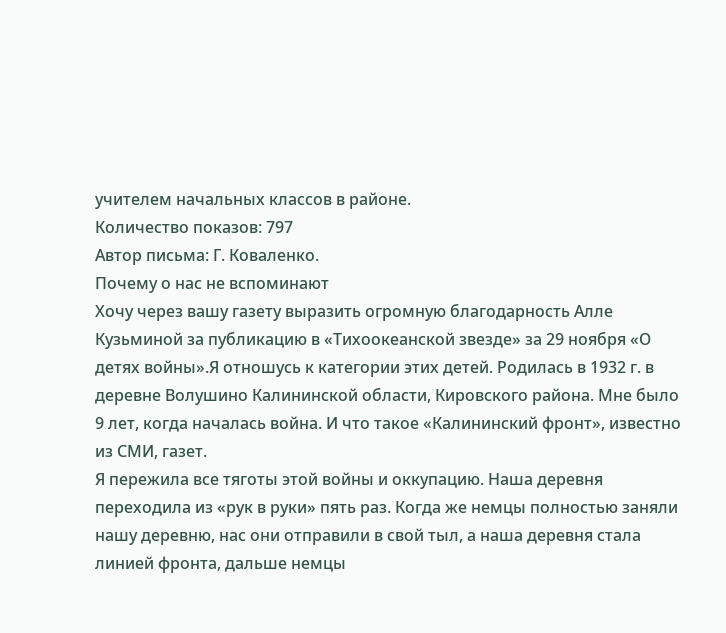учителем начальных классов в районе.
Количество показов: 797
Автор письма: Г. Коваленко.
Почему о нас не вспоминают
Хочу через вашу газету выразить огромную благодарность Алле Кузьминой за публикацию в «Тихоокеанской звезде» за 29 ноября «О детях войны».Я отношусь к категории этих детей. Родилась в 1932 г. в деревне Волушино Калининской области, Кировского района. Мне было 9 лет, когда началась война. И что такое «Калининский фронт», известно из СМИ, газет.
Я пережила все тяготы этой войны и оккупацию. Наша деревня переходила из «рук в руки» пять раз. Когда же немцы полностью заняли нашу деревню, нас они отправили в свой тыл, а наша деревня стала линией фронта, дальше немцы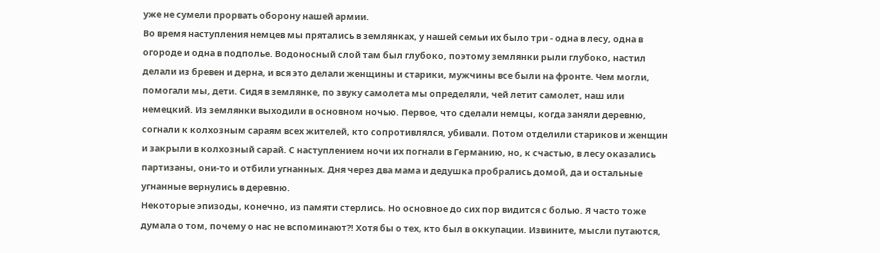уже не сумели прорвать оборону нашей армии.
Во время наступления немцев мы прятались в землянках, у нашей семьи их было три - одна в лесу, одна в огороде и одна в подполье. Водоносный слой там был глубоко, поэтому землянки рыли глубоко, настил делали из бревен и дерна, и вся это делали женщины и старики, мужчины все были на фронте. Чем могли, помогали мы, дети. Сидя в землянке, по звуку самолета мы определяли, чей летит самолет, наш или немецкий. Из землянки выходили в основном ночью. Первое, что сделали немцы, когда заняли деревню, согнали к колхозным сараям всех жителей, кто сопротивлялся, убивали. Потом отделили стариков и женщин и закрыли в колхозный сарай. С наступлением ночи их погнали в Германию, но, к счастью, в лесу оказались партизаны, они-то и отбили угнанных. Дня через два мама и дедушка пробрались домой, да и остальные угнанные вернулись в деревню.
Некоторые эпизоды, конечно, из памяти стерлись. Но основное до сих пор видится с болью. Я часто тоже думала о том, почему о нас не вспоминают?! Хотя бы о тех, кто был в оккупации. Извините, мысли путаются,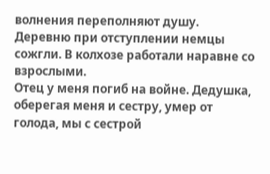волнения переполняют душу. Деревню при отступлении немцы сожгли. В колхозе работали наравне со взрослыми.
Отец у меня погиб на войне. Дедушка, оберегая меня и сестру, умер от голода, мы с сестрой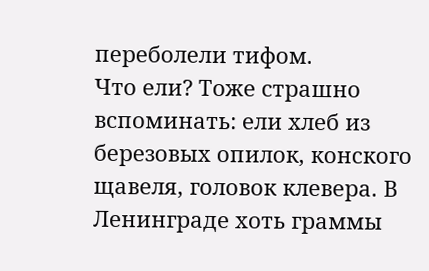переболели тифом.
Что ели? Тоже страшно вспоминать: ели хлеб из березовых опилок, конского щавеля, головок клевера. В Ленинграде хоть граммы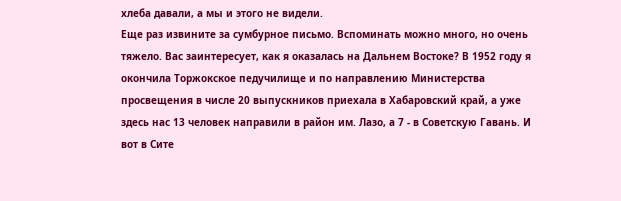хлеба давали, а мы и этого не видели.
Еще раз извините за сумбурное письмо. Вспоминать можно много, но очень тяжело. Вас заинтересует, как я оказалась на Дальнем Востоке? В 1952 году я окончила Торжокское педучилище и по направлению Министерства просвещения в числе 20 выпускников приехала в Хабаровский край, а уже здесь нас 13 человек направили в район им. Лазо, а 7 - в Советскую Гавань. И вот в Сите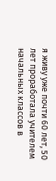я живу уже почти 60 лет, 50 лет проработала учителем начальных классов в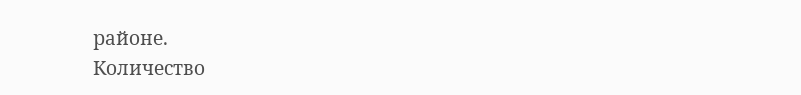районе.
Количество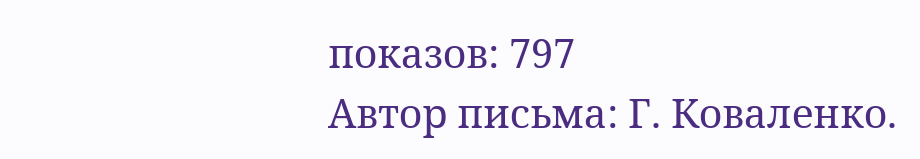показов: 797
Автор письма: Г. Коваленко.